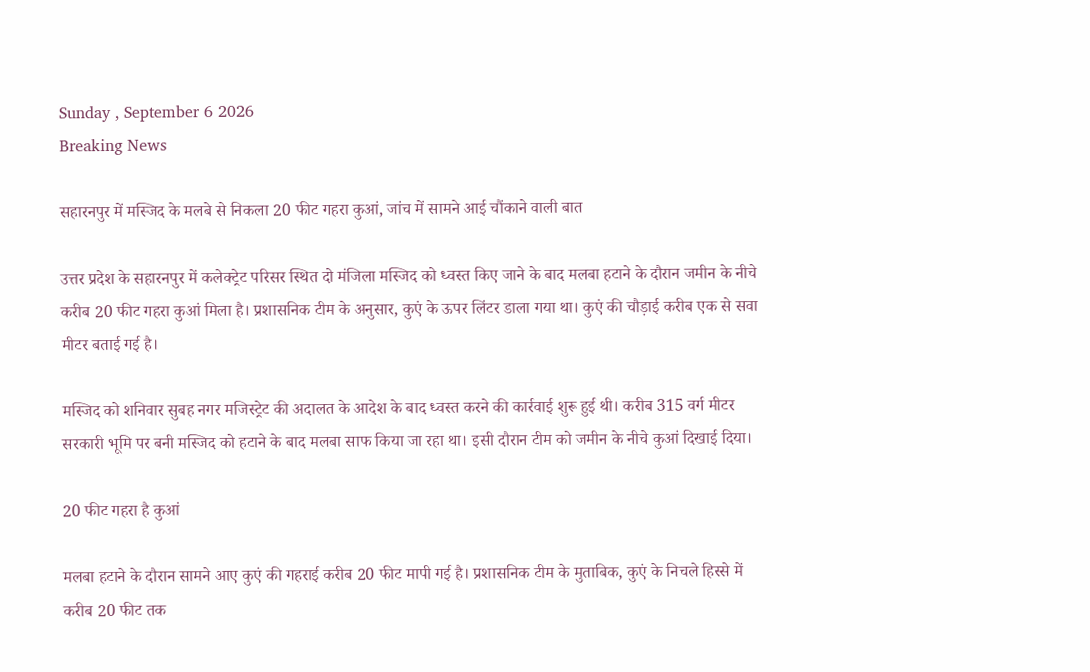Sunday , September 6 2026
Breaking News

सहारनपुर में मस्जिद के मलबे से निकला 20 फीट गहरा कुआं, जांच में सामने आई चौंकाने वाली बात

उत्तर प्रदेश के सहारनपुर में कलेक्ट्रेट परिसर स्थित दो मंजिला मस्जिद को ध्वस्त किए जाने के बाद मलबा हटाने के दौरान जमीन के नीचे करीब 20 फीट गहरा कुआं मिला है। प्रशासनिक टीम के अनुसार, कुएं के ऊपर लिंटर डाला गया था। कुएं की चौड़ाई करीब एक से सवा मीटर बताई गई है।

मस्जिद को शनिवार सुबह नगर मजिस्ट्रेट की अदालत के आदेश के बाद ध्वस्त करने की कार्रवाई शुरू हुई थी। करीब 315 वर्ग मीटर सरकारी भूमि पर बनी मस्जिद को हटाने के बाद मलबा साफ किया जा रहा था। इसी दौरान टीम को जमीन के नीचे कुआं दिखाई दिया।

20 फीट गहरा है कुआं

मलबा हटाने के दौरान सामने आए कुएं की गहराई करीब 20 फीट मापी गई है। प्रशासनिक टीम के मुताबिक, कुएं के निचले हिस्से में करीब 20 फीट तक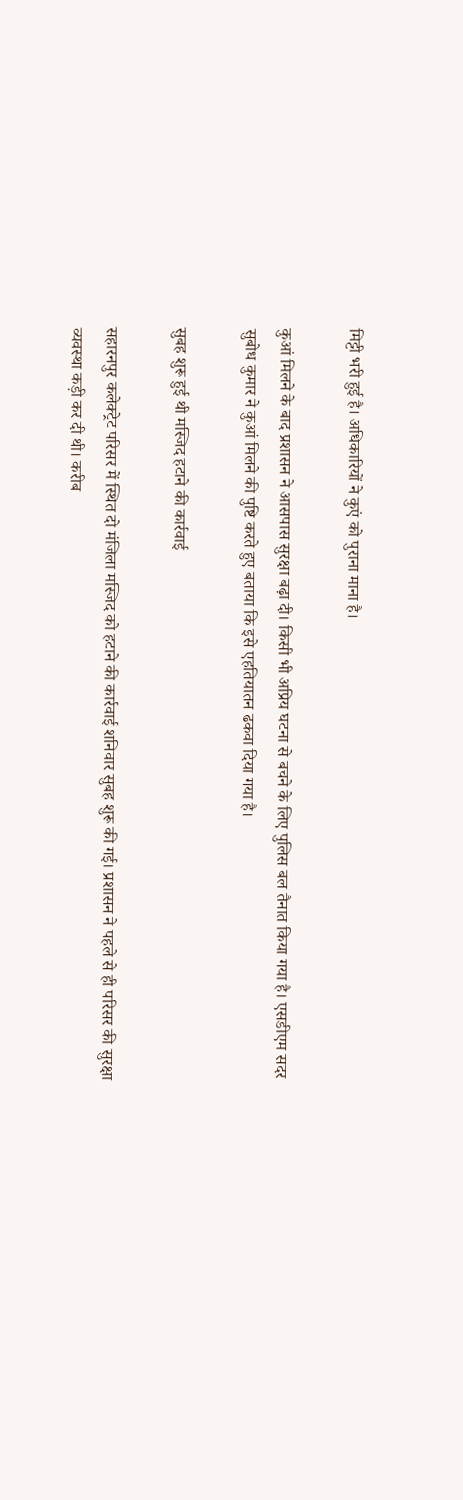मिट्टी भरी हुई है। अधिकारियों ने कुएं को पुराना माना है।

कुआं मिलने के बाद प्रशासन ने आसपास सुरक्षा बढ़ा दी। किसी भी अप्रिय घटना से बचने के लिए पुलिस बल तैनात किया गया है। एसडीएम सदर सुबोध कुमार ने कुआं मिलने की पुष्टि करते हुए बताया कि इसे एहतियातन ढकवा दिया गया है।

सुबह शुरू हुई थी मस्जिद हटाने की कार्रवाई

सहारनपुर कलेक्ट्रेट परिसर में स्थित दो मंजिला मस्जिद को हटाने की कार्रवाई शनिवार सुबह शुरू की गई। प्रशासन ने पहले से ही परिसर की सुरक्षा व्यवस्था कड़ी कर दी थी। करीब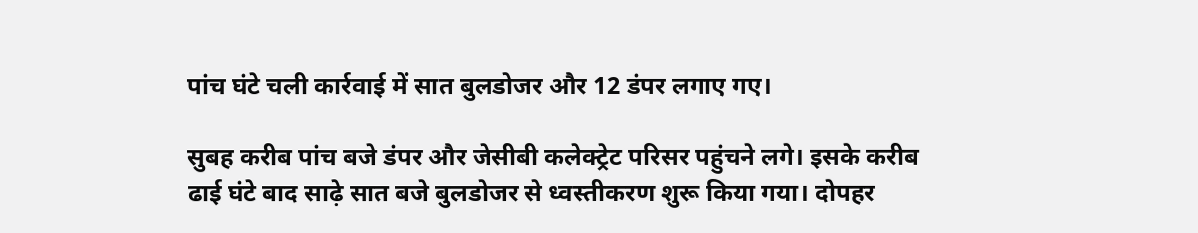पांच घंटे चली कार्रवाई में सात बुलडोजर और 12 डंपर लगाए गए।

सुबह करीब पांच बजे डंपर और जेसीबी कलेक्ट्रेट परिसर पहुंचने लगे। इसके करीब ढाई घंटे बाद साढ़े सात बजे बुलडोजर से ध्वस्तीकरण शुरू किया गया। दोपहर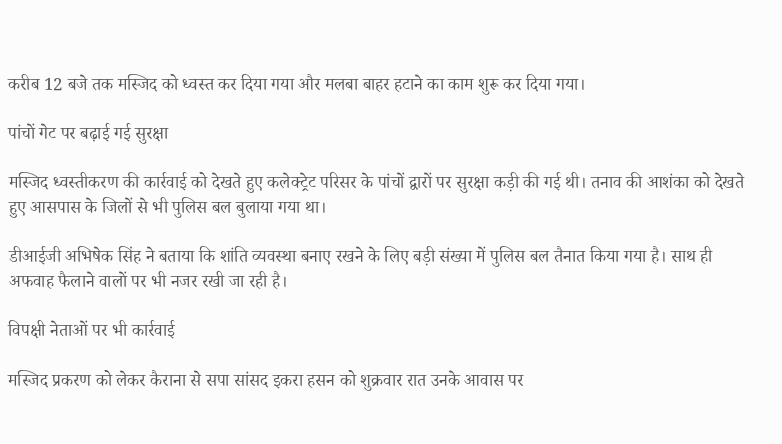करीब 12 बजे तक मस्जिद को ध्वस्त कर दिया गया और मलबा बाहर हटाने का काम शुरू कर दिया गया।

पांचों गेट पर बढ़ाई गई सुरक्षा

मस्जिद ध्वस्तीकरण की कार्रवाई को देखते हुए कलेक्ट्रेट परिसर के पांचों द्वारों पर सुरक्षा कड़ी की गई थी। तनाव की आशंका को देखते हुए आसपास के जिलों से भी पुलिस बल बुलाया गया था।

डीआईजी अभिषेक सिंह ने बताया कि शांति व्यवस्था बनाए रखने के लिए बड़ी संख्या में पुलिस बल तैनात किया गया है। साथ ही अफवाह फैलाने वालों पर भी नजर रखी जा रही है।

विपक्षी नेताओं पर भी कार्रवाई

मस्जिद प्रकरण को लेकर कैराना से सपा सांसद इकरा हसन को शुक्रवार रात उनके आवास पर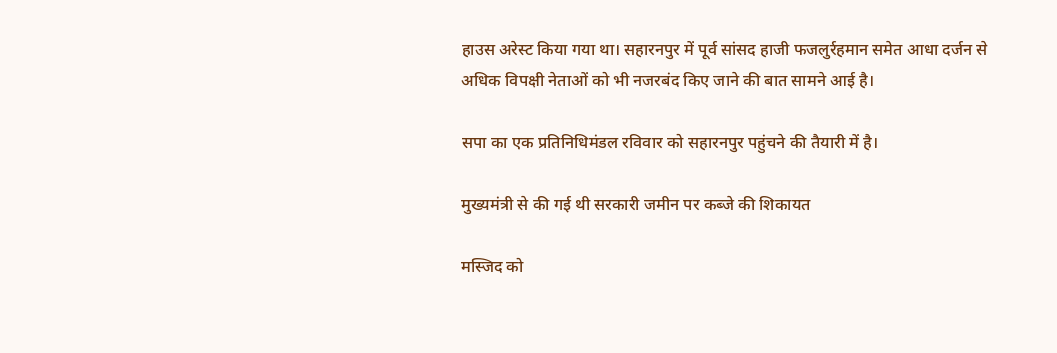हाउस अरेस्ट किया गया था। सहारनपुर में पूर्व सांसद हाजी फजलुर्रहमान समेत आधा दर्जन से अधिक विपक्षी नेताओं को भी नजरबंद किए जाने की बात सामने आई है।

सपा का एक प्रतिनिधिमंडल रविवार को सहारनपुर पहुंचने की तैयारी में है।

मुख्यमंत्री से की गई थी सरकारी जमीन पर कब्जे की शिकायत

मस्जिद को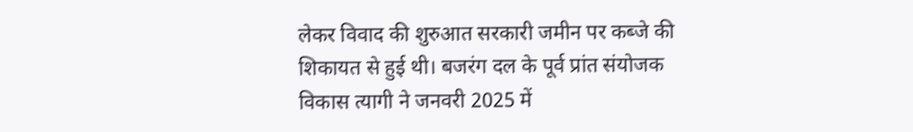लेकर विवाद की शुरुआत सरकारी जमीन पर कब्जे की शिकायत से हुई थी। बजरंग दल के पूर्व प्रांत संयोजक विकास त्यागी ने जनवरी 2025 में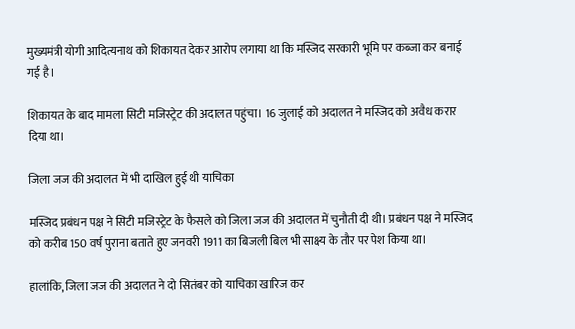मुख्यमंत्री योगी आदित्यनाथ को शिकायत देकर आरोप लगाया था कि मस्जिद सरकारी भूमि पर कब्जा कर बनाई गई है।

शिकायत के बाद मामला सिटी मजिस्ट्रेट की अदालत पहुंचा। 16 जुलाई को अदालत ने मस्जिद को अवैध करार दिया था।

जिला जज की अदालत में भी दाखिल हुई थी याचिका

मस्जिद प्रबंधन पक्ष ने सिटी मजिस्ट्रेट के फैसले को जिला जज की अदालत में चुनौती दी थी। प्रबंधन पक्ष ने मस्जिद को करीब 150 वर्ष पुराना बताते हुए जनवरी 1911 का बिजली बिल भी साक्ष्य के तौर पर पेश किया था।

हालांकि, जिला जज की अदालत ने दो सितंबर को याचिका खारिज कर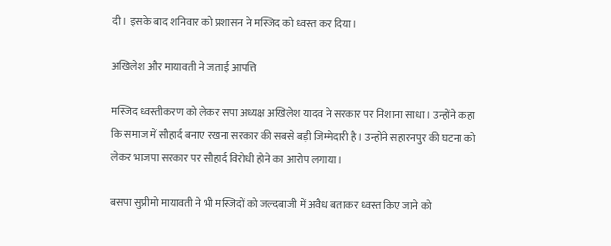दी। इसके बाद शनिवार को प्रशासन ने मस्जिद को ध्वस्त कर दिया।

अखिलेश और मायावती ने जताई आपत्ति

मस्जिद ध्वस्तीकरण को लेकर सपा अध्यक्ष अखिलेश यादव ने सरकार पर निशाना साधा। उन्होंने कहा कि समाज में सौहार्द बनाए रखना सरकार की सबसे बड़ी जिम्मेदारी है। उन्होंने सहारनपुर की घटना को लेकर भाजपा सरकार पर सौहार्द विरोधी होने का आरोप लगाया।

बसपा सुप्रीमो मायावती ने भी मस्जिदों को जल्दबाजी में अवैध बताकर ध्वस्त किए जाने को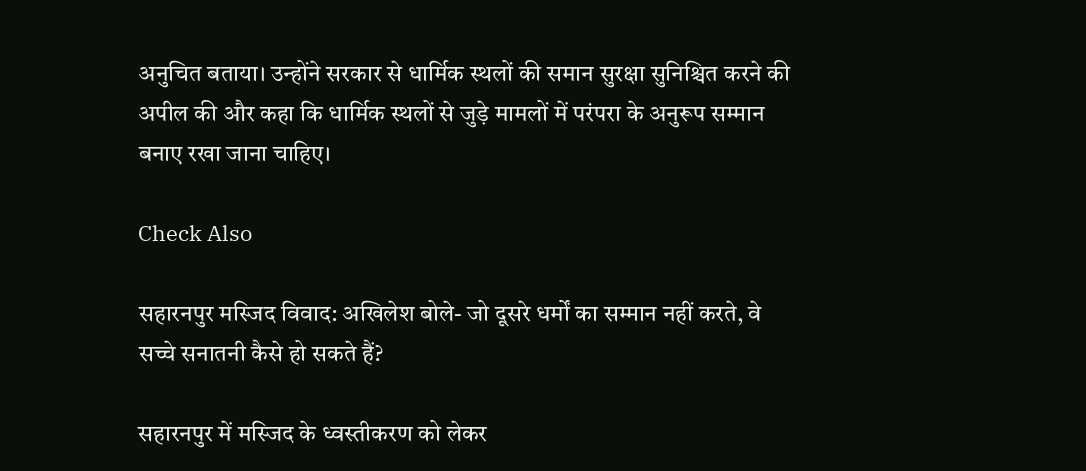अनुचित बताया। उन्होंने सरकार से धार्मिक स्थलों की समान सुरक्षा सुनिश्चित करने की अपील की और कहा कि धार्मिक स्थलों से जुड़े मामलों में परंपरा के अनुरूप सम्मान बनाए रखा जाना चाहिए।

Check Also

सहारनपुर मस्जिद विवाद: अखिलेश बोले- जो दूसरे धर्मों का सम्मान नहीं करते, वे सच्चे सनातनी कैसे हो सकते हैं?

सहारनपुर में मस्जिद के ध्वस्तीकरण को लेकर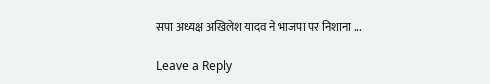सपा अध्यक्ष अखिलेश यादव ने भाजपा पर निशाना ...

Leave a Reply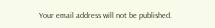Your email address will not be published.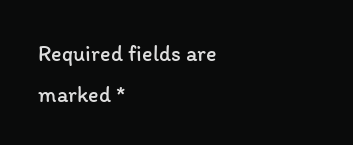Required fields are marked *